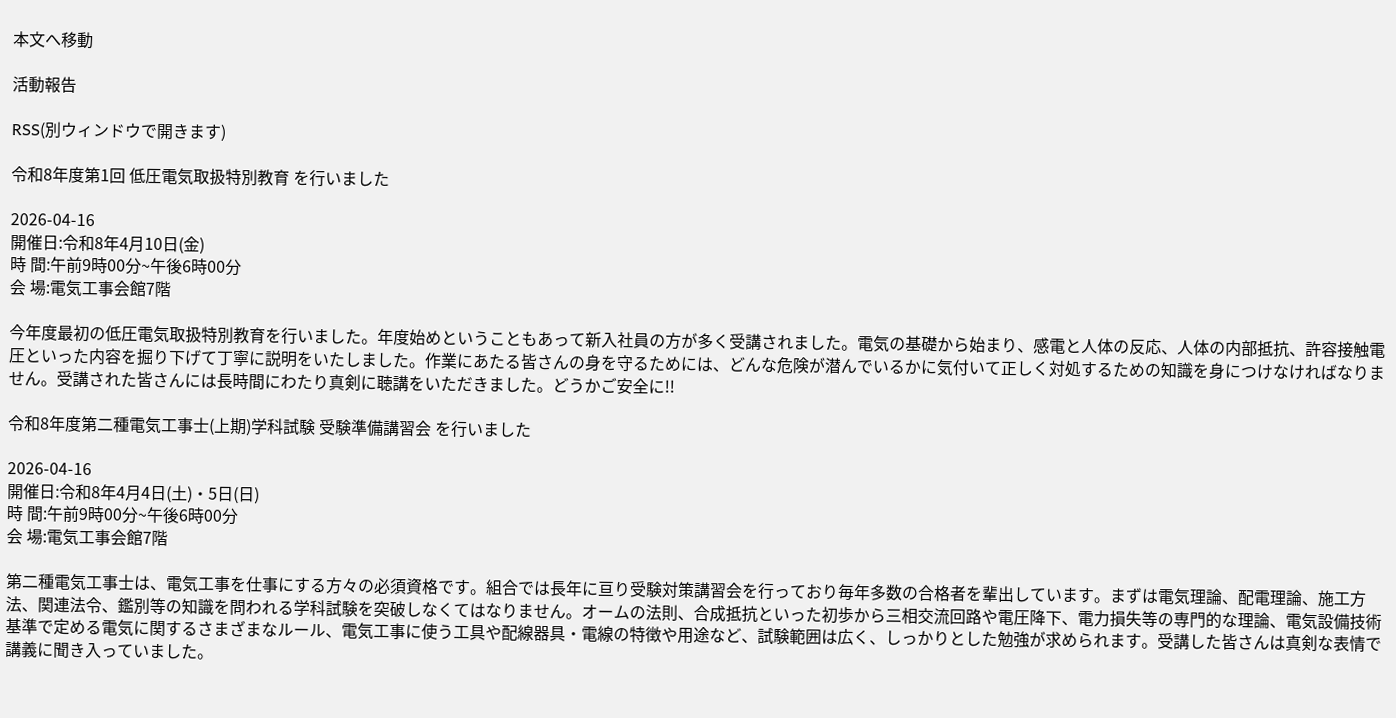本文へ移動

活動報告

RSS(別ウィンドウで開きます)

令和8年度第1回 低圧電気取扱特別教育 を行いました

2026-04-16
開催日:令和8年4月10日(金)
時 間:午前9時00分~午後6時00分
会 場:電気工事会館7階

今年度最初の低圧電気取扱特別教育を行いました。年度始めということもあって新入社員の方が多く受講されました。電気の基礎から始まり、感電と人体の反応、人体の内部抵抗、許容接触電圧といった内容を掘り下げて丁寧に説明をいたしました。作業にあたる皆さんの身を守るためには、どんな危険が潜んでいるかに気付いて正しく対処するための知識を身につけなければなりません。受講された皆さんには長時間にわたり真剣に聴講をいただきました。どうかご安全に!!

令和8年度第二種電気工事士(上期)学科試験 受験準備講習会 を行いました

2026-04-16
開催日:令和8年4月4日(土)・5日(日)
時 間:午前9時00分~午後6時00分
会 場:電気工事会館7階

第二種電気工事士は、電気工事を仕事にする方々の必須資格です。組合では長年に亘り受験対策講習会を行っており毎年多数の合格者を輩出しています。まずは電気理論、配電理論、施工方法、関連法令、鑑別等の知識を問われる学科試験を突破しなくてはなりません。オームの法則、合成抵抗といった初歩から三相交流回路や電圧降下、電力損失等の専門的な理論、電気設備技術基準で定める電気に関するさまざまなルール、電気工事に使う工具や配線器具・電線の特徴や用途など、試験範囲は広く、しっかりとした勉強が求められます。受講した皆さんは真剣な表情で講義に聞き入っていました。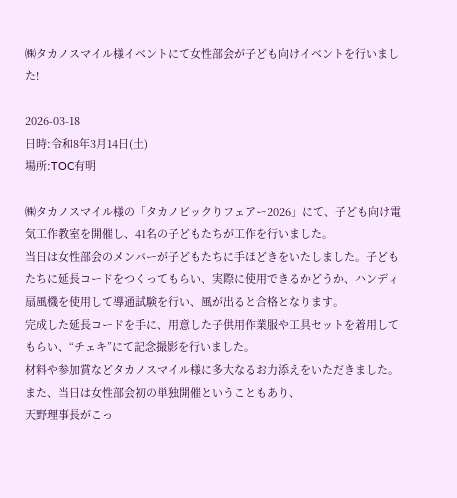㈱タカノスマイル様イベントにて女性部会が子ども向けイベントを行いました!

2026-03-18
日時:令和8年3月14日(土)
場所:TOC有明

㈱タカノスマイル様の「タカノビックりフェアー2026」にて、子ども向け電気工作教室を開催し、41名の子どもたちが工作を行いました。
当日は女性部会のメンバーが子どもたちに手ほどきをいたしました。子どもたちに延長コードをつくってもらい、実際に使用できるかどうか、ハンディ扇風機を使用して導通試験を行い、風が出ると合格となります。
完成した延長コードを手に、用意した子供用作業服や工具セットを着用してもらい、“チェキ”にて記念撮影を行いました。
材料や参加賞などタカノスマイル様に多大なるお力添えをいただきました。
また、当日は女性部会初の単独開催ということもあり、
天野理事長がこっ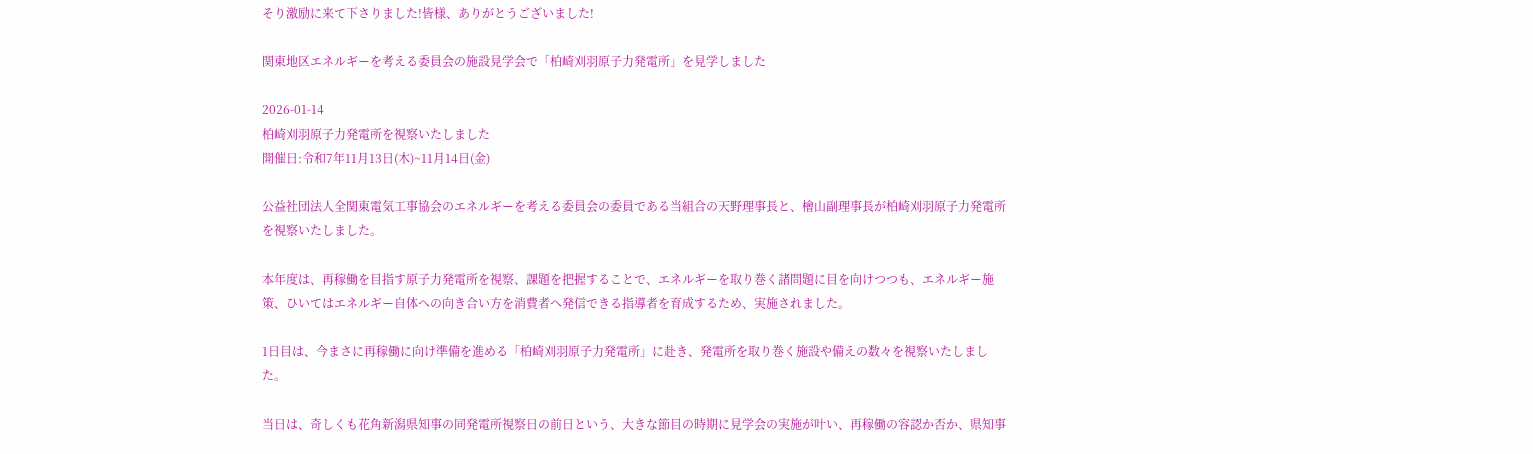そり激励に来て下さりました!皆様、ありがとうございました!

関東地区エネルギーを考える委員会の施設見学会で「柏崎刈羽原子力発電所」を見学しました

2026-01-14
柏崎刈羽原子力発電所を視察いたしました
開催日:令和7年11月13日(木)~11月14日(金)

公益社団法人全関東電気工事協会のエネルギーを考える委員会の委員である当組合の天野理事長と、檜山副理事長が柏崎刈羽原子力発電所を視察いたしました。

本年度は、再稼働を目指す原子力発電所を視察、課題を把握することで、エネルギーを取り巻く諸問題に目を向けつつも、エネルギー施策、ひいてはエネルギー自体への向き合い方を消費者へ発信できる指導者を育成するため、実施されました。

1日目は、今まさに再稼働に向け準備を進める「柏崎刈羽原子力発電所」に赴き、発電所を取り巻く施設や備えの数々を視察いたしました。

当日は、奇しくも花角新潟県知事の同発電所視察日の前日という、大きな節目の時期に見学会の実施が叶い、再稼働の容認か否か、県知事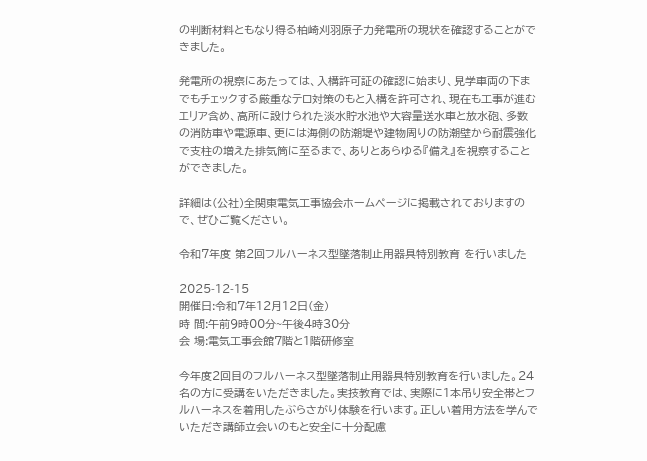の判断材料ともなり得る柏崎刈羽原子力発電所の現状を確認することができました。

発電所の視察にあたっては、入構許可証の確認に始まり、見学車両の下までもチェックする厳重なテロ対策のもと入構を許可され、現在も工事が進むエリア含め、高所に設けられた淡水貯水池や大容量送水車と放水砲、多数の消防車や電源車、更には海側の防潮堤や建物周りの防潮壁から耐震強化で支柱の増えた排気筒に至るまで、ありとあらゆる『備え』を視察することができました。

詳細は(公社)全関東電気工事協会ホームページに掲載されておりますので、ぜひご覧ください。

令和7年度 第2回フルハーネス型墜落制止用器具特別教育 を行いました

2025-12-15
開催日:令和7年12月12日(金)
時 間:午前9時00分~午後4時30分
会 場:電気工事会館7階と1階研修室

今年度2回目のフルハーネス型墜落制止用器具特別教育を行いました。24名の方に受講をいただきました。実技教育では、実際に1本吊り安全帯とフルハーネスを着用したぶらさがり体験を行います。正しい着用方法を学んでいただき講師立会いのもと安全に十分配慮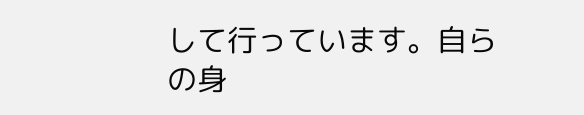して行っています。自らの身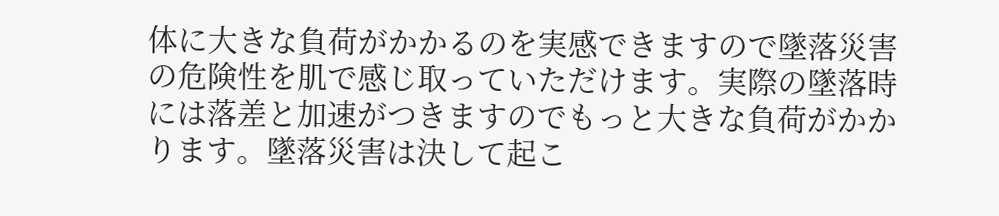体に大きな負荷がかかるのを実感できますので墜落災害の危険性を肌で感じ取っていただけます。実際の墜落時には落差と加速がつきますのでもっと大きな負荷がかかります。墜落災害は決して起こ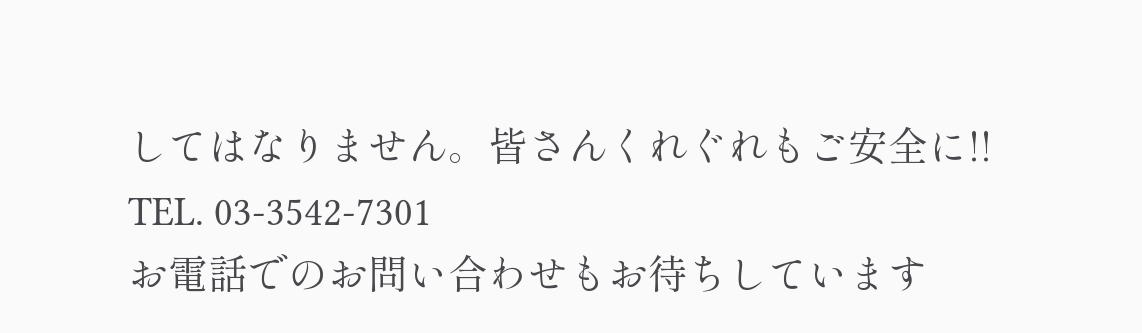してはなりません。皆さんくれぐれもご安全に!!
TEL. 03-3542-7301
お電話でのお問い合わせもお待ちしています